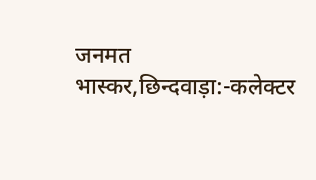जनमत भास्कर,छिन्दवाड़ा:-कलेक्टर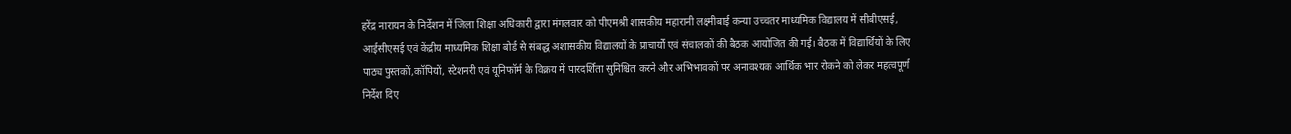हरेंद्र नारायन के निर्देशन में जिला शिक्षा अधिकारी द्वारा मंगलवार को पीएमश्री शासकीय महारानी लक्ष्मीबाई कन्या उच्चतर माध्यमिक विद्यालय में सीबीएसई, आईसीएसई एवं केंद्रीय माध्यमिक शिक्षा बोर्ड से संबद्ध अशासकीय विद्यालयों के प्राचार्यों एवं संचालकों की बैठक आयोजित की गई। बैठक में विद्यार्थियों के लिए पाठ्य पुस्तकों,कॉपियों, स्टेशनरी एवं यूनिफॉर्म के विक्रय में पारदर्शिता सुनिश्चित करने और अभिभावकों पर अनावश्यक आर्थिक भार रोकने को लेकर महत्वपूर्ण निर्देश दिए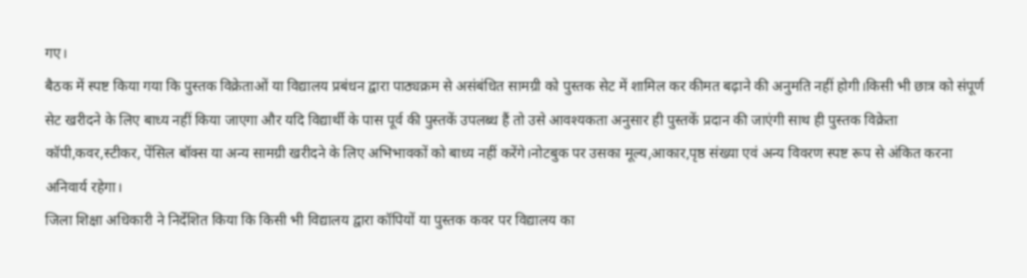गए।
बैठक में स्पष्ट किया गया कि पुस्तक विक्रेताओं या विद्यालय प्रबंधन द्वारा पाठ्यक्रम से असंबंधित सामग्री को पुस्तक सेट में शामिल कर कीमत बढ़ाने की अनुमति नहीं होगी।किसी भी छात्र को संपूर्ण सेट खरीदने के लिए बाध्य नहीं किया जाएगा और यदि विद्यार्थी के पास पूर्व की पुस्तकें उपलब्ध हैं तो उसे आवश्यकता अनुसार ही पुस्तकें प्रदान की जाएंगी साथ ही पुस्तक विक्रेता कॉपी,कवर,स्टीकर, पेंसिल बॉक्स या अन्य सामग्री खरीदने के लिए अभिभावकों को बाध्य नहीं करेंगे।नोटबुक पर उसका मूल्य,आकार,पृष्ठ संख्या एवं अन्य विवरण स्पष्ट रूप से अंकित करना अनिवार्य रहेगा।
जिला शिक्षा अधिकारी ने निर्देशित किया कि किसी भी विद्यालय द्वारा कॉपियों या पुस्तक कवर पर विद्यालय का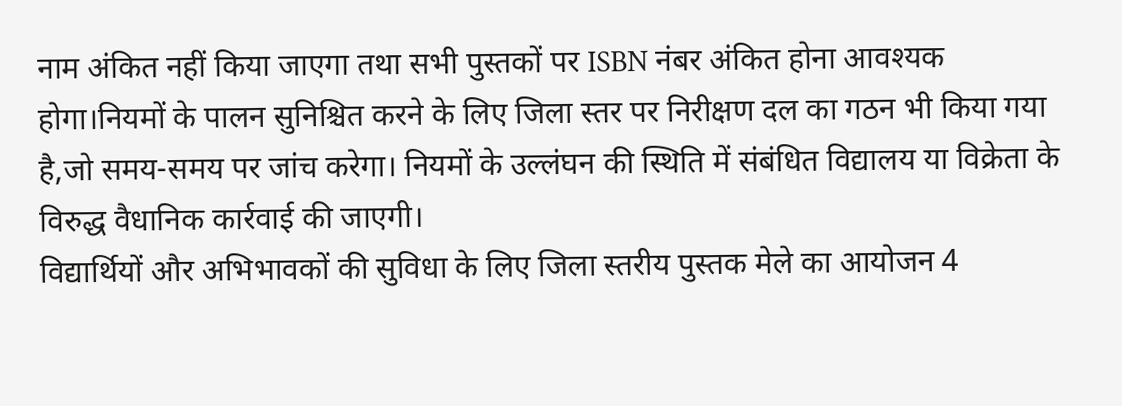नाम अंकित नहीं किया जाएगा तथा सभी पुस्तकों पर ISBN नंबर अंकित होना आवश्यक होगा।नियमों के पालन सुनिश्चित करने के लिए जिला स्तर पर निरीक्षण दल का गठन भी किया गया है,जो समय-समय पर जांच करेगा। नियमों के उल्लंघन की स्थिति में संबंधित विद्यालय या विक्रेता के विरुद्ध वैधानिक कार्रवाई की जाएगी।
विद्यार्थियों और अभिभावकों की सुविधा के लिए जिला स्तरीय पुस्तक मेले का आयोजन 4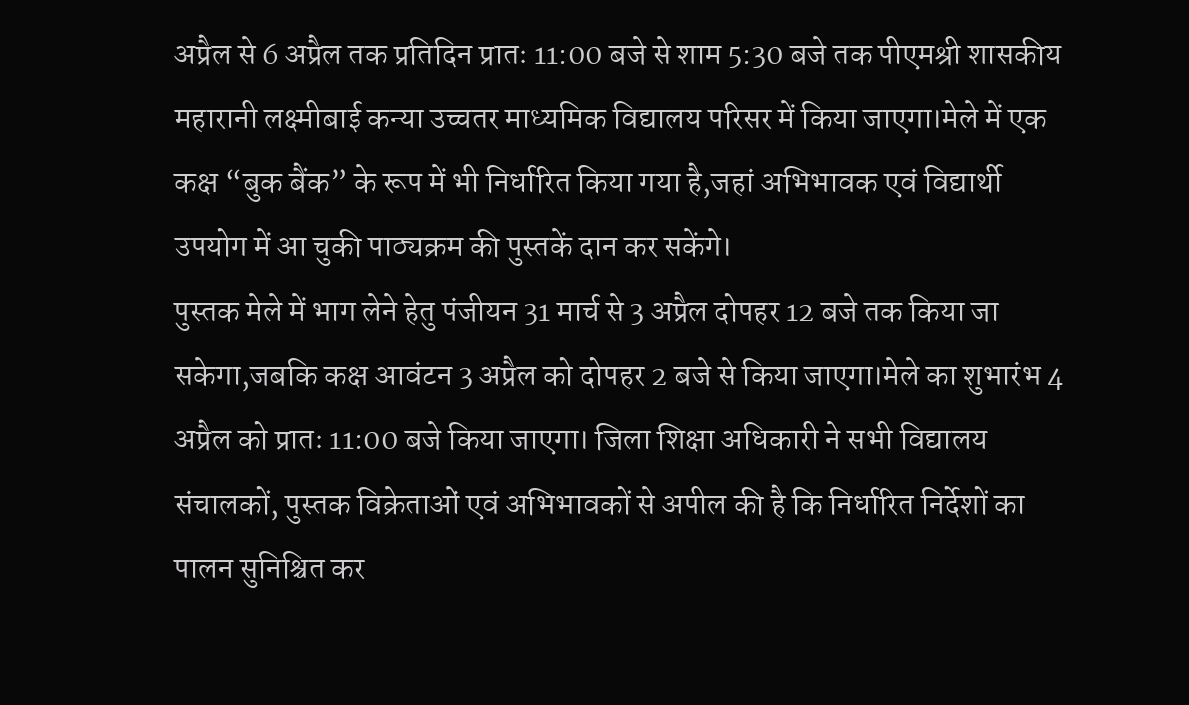अप्रैल से 6 अप्रैल तक प्रतिदिन प्रातः 11:00 बजे से शाम 5:30 बजे तक पीएमश्री शासकीय महारानी लक्ष्मीबाई कन्या उच्चतर माध्यमिक विद्यालय परिसर में किया जाएगा।मेले में एक कक्ष “बुक बैंक” के रूप में भी निर्धारित किया गया है,जहां अभिभावक एवं विद्यार्थी उपयोग में आ चुकी पाठ्यक्रम की पुस्तकें दान कर सकेंगे।
पुस्तक मेले में भाग लेने हेतु पंजीयन 31 मार्च से 3 अप्रैल दोपहर 12 बजे तक किया जा सकेगा,जबकि कक्ष आवंटन 3 अप्रैल को दोपहर 2 बजे से किया जाएगा।मेले का शुभारंभ 4 अप्रैल को प्रातः 11:00 बजे किया जाएगा। जिला शिक्षा अधिकारी ने सभी विद्यालय संचालकों, पुस्तक विक्रेताओं एवं अभिभावकों से अपील की है कि निर्धारित निर्देशों का पालन सुनिश्चित कर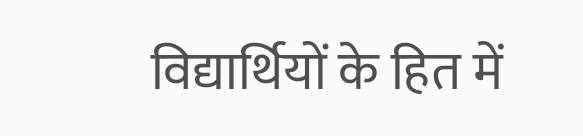विद्यार्थियों के हित में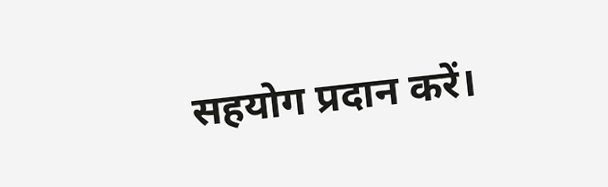सहयोग प्रदान करें।